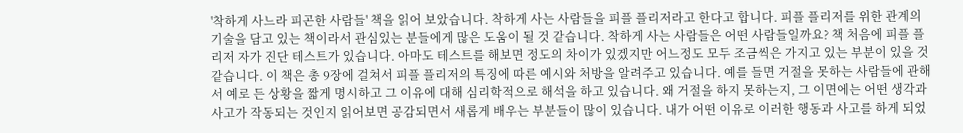'착하게 사느라 피곤한 사람들' 책을 읽어 보았습니다. 착하게 사는 사람들을 피플 플리저라고 한다고 합니다. 피플 플리저를 위한 관계의 기술을 담고 있는 책이라서 관심있는 분들에게 많은 도움이 될 것 같습니다. 착하게 사는 사람들은 어떤 사람들일까요? 책 처음에 피플 플리저 자가 진단 테스트가 있습니다. 아마도 테스트를 해보면 정도의 차이가 있겠지만 어느정도 모두 조금씩은 가지고 있는 부분이 있을 것 같습니다. 이 책은 총 9장에 걸쳐서 피플 플리저의 특징에 따른 예시와 처방을 알려주고 있습니다. 예를 들면 거절을 못하는 사람들에 관해서 예로 든 상황을 짧게 명시하고 그 이유에 대해 심리학적으로 해석을 하고 있습니다. 왜 거절을 하지 못하는지, 그 이면에는 어떤 생각과 사고가 작동되는 것인지 읽어보면 공감되면서 새롭게 배우는 부분들이 많이 있습니다. 내가 어떤 이유로 이러한 행동과 사고를 하게 되었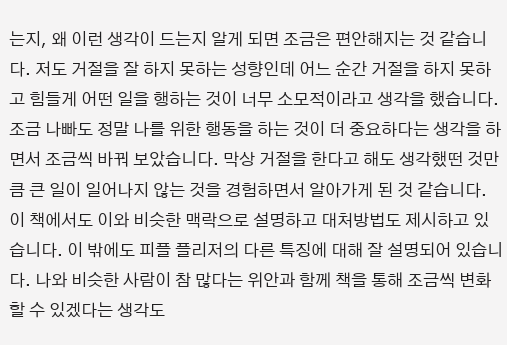는지, 왜 이런 생각이 드는지 알게 되면 조금은 편안해지는 것 같습니다. 저도 거절을 잘 하지 못하는 성향인데 어느 순간 거절을 하지 못하고 힘들게 어떤 일을 행하는 것이 너무 소모적이라고 생각을 했습니다. 조금 나빠도 정말 나를 위한 행동을 하는 것이 더 중요하다는 생각을 하면서 조금씩 바꿔 보았습니다. 막상 거절을 한다고 해도 생각했떤 것만큼 큰 일이 일어나지 않는 것을 경험하면서 알아가게 된 것 같습니다. 이 책에서도 이와 비슷한 맥락으로 설명하고 대처방법도 제시하고 있습니다. 이 밖에도 피플 플리저의 다른 특징에 대해 잘 설명되어 있습니다. 나와 비슷한 사람이 참 많다는 위안과 함께 책을 통해 조금씩 변화 할 수 있겠다는 생각도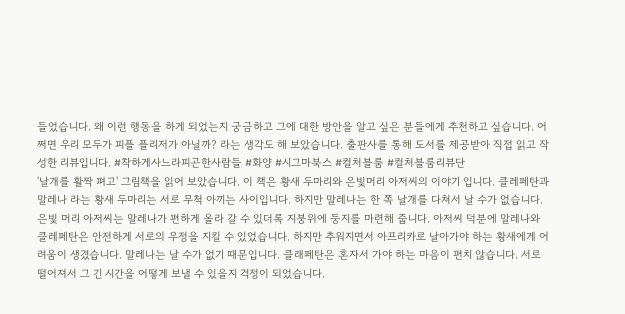들었습니다. 왜 이런 행동을 하게 되었는지 궁금하고 그에 대한 방안을 알고 싶은 분들에게 추천하고 싶습니다. 어쩌면 우리 모두가 피플 플리저가 아닐까? 라는 생각도 해 보았습니다. 출판사를 통해 도서를 제공받아 직접 읽고 작성한 리뷰입니다. #착하게사느라피곤한사람들 #화양 #시그마북스 #컬처블룸 #컬처블룸리뷰단
'날개를 활짝 펴고' 그림책을 읽어 보았습니다. 이 책은 황새 두마리와 은빛머리 아저씨의 이야기 입니다. 클레페탄과 말레나 라는 황새 두마리는 서로 무척 아끼는 사이입니다. 하지만 말레나는 한 쪽 날개를 다쳐서 날 수가 없습니다. 은빛 머리 아저씨는 말레나가 편하게 올라 갈 수 있더록 지붕위에 둥지를 마련해 줍니다. 아저씨 덕분에 말레나와 클레페탄은 안전하게 서로의 우정을 지킬 수 있었습니다. 하지만 추워지면서 아프리카로 날아가야 하는 황새에게 어려움이 생겼습니다. 말레나는 날 수가 없기 때문입니다. 클래페탄은 혼자서 가야 하는 마음이 편치 않습니다. 서로 떨어져서 그 긴 시간을 어떻게 보낼 수 있을지 걱정이 되었습니다.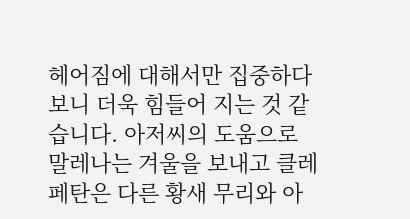헤어짐에 대해서만 집중하다보니 더욱 힘들어 지는 것 같습니다. 아저씨의 도움으로 말레나는 겨울을 보내고 클레페탄은 다른 황새 무리와 아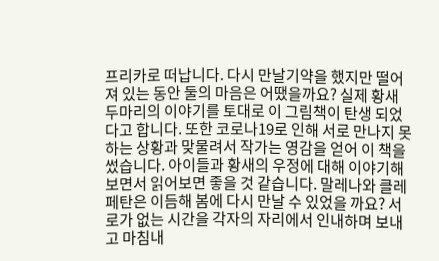프리카로 떠납니다. 다시 만날기약을 했지만 떨어져 있는 동안 둘의 마음은 어땠을까요? 실제 황새 두마리의 이야기를 토대로 이 그림책이 탄생 되었다고 합니다. 또한 코로나19로 인해 서로 만나지 못하는 상황과 맞물려서 작가는 영감을 얻어 이 책을 썼습니다. 아이들과 황새의 우정에 대해 이야기해 보면서 읽어보면 좋을 것 같습니다. 말레나와 클레페탄은 이듬해 봄에 다시 만날 수 있었을 까요? 서로가 없는 시간을 각자의 자리에서 인내하며 보내고 마침내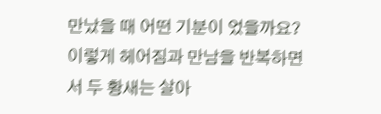만났을 때 어떤 기분이 었을까요? 이렇게 헤어짐과 만남을 반복하면서 두 황새는 살아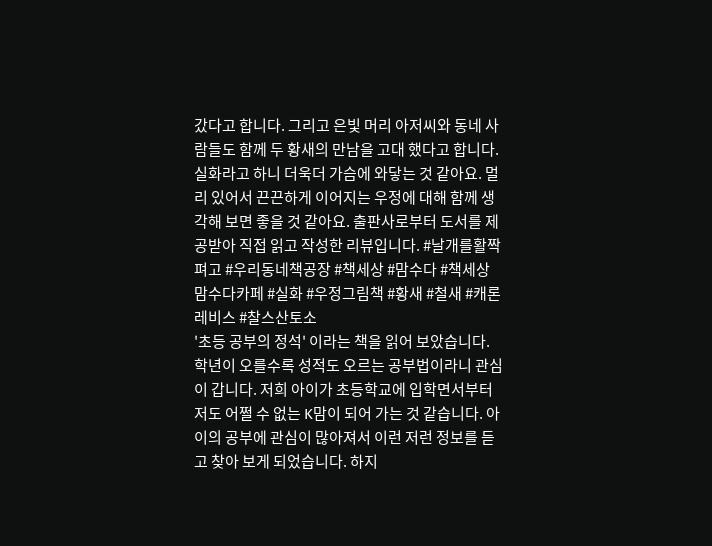갔다고 합니다. 그리고 은빛 머리 아저씨와 동네 사람들도 함께 두 황새의 만남을 고대 했다고 합니다. 실화라고 하니 더욱더 가슴에 와닿는 것 같아요. 멀리 있어서 끈끈하게 이어지는 우정에 대해 함께 생각해 보면 좋을 것 같아요. 출판사로부터 도서를 제공받아 직접 읽고 작성한 리뷰입니다. #날개를활짝펴고 #우리동네책공장 #책세상 #맘수다 #책세상맘수다카페 #실화 #우정그림책 #황새 #철새 #캐론레비스 #찰스산토소
'초등 공부의 정석' 이라는 책을 읽어 보았습니다. 학년이 오를수록 성적도 오르는 공부법이라니 관심이 갑니다. 저희 아이가 초등학교에 입학면서부터 저도 어쩔 수 없는 K맘이 되어 가는 것 같습니다. 아이의 공부에 관심이 많아져서 이런 저런 정보를 듣고 찾아 보게 되었습니다. 하지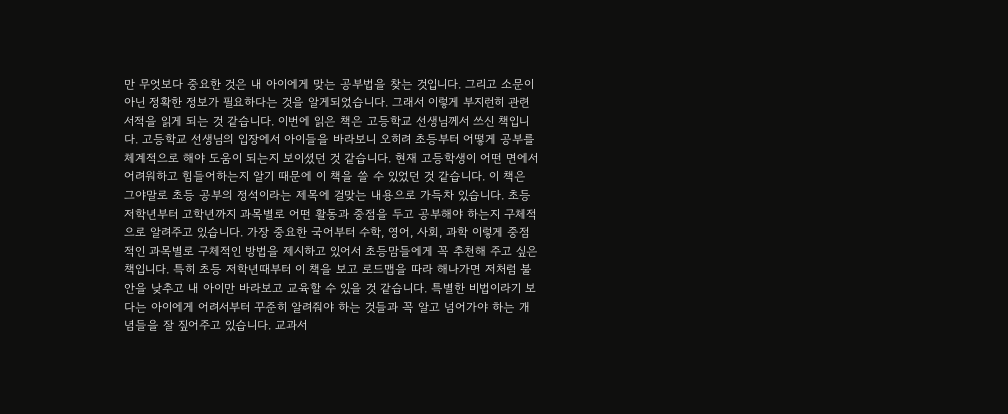만 무엇보다 중요한 것은 내 아이에게 맞는 공부법을 찾는 것입니다. 그리고 소문이 아닌 정확한 정보가 필요하다는 것을 알게되었습니다. 그래서 이렇게 부지런히 관련 서적을 읽게 되는 것 같습니다. 이번에 읽은 책은 고등학교 선생님께서 쓰신 책입니다. 고등학교 선생님의 입장에서 아이들을 바라보니 오히려 초등부터 어떻게 공부를 체계적으로 해야 도움이 되는지 보이셨던 것 같습니다. 현재 고등학생이 어떤 면에서 어려워하고 힘들어하는지 알기 때문에 이 책을 쓸 수 있었던 것 같습니다. 이 책은 그야말로 초등 공부의 정석이라는 제목에 걸맞는 내용으로 가득차 있습니다. 초등 저학년부터 고학년까지 과목별로 어떤 활동과 중점을 두고 공부해야 하는지 구체적으로 알려주고 있습니다. 가장 중요한 국어부터 수학, 영어, 사회, 과학 이렇게 중점적인 과목별로 구체적인 방법을 제시하고 있어서 초등맘들에게 꼭 추천해 주고 싶은 책입니다. 특히 초등 저학년때부터 이 책을 보고 로드맵을 따라 해나가면 저처럼 불안을 낮추고 내 아이만 바라보고 교육할 수 있을 것 같습니다. 특별한 비법이라기 보다는 아이에게 어려서부터 꾸준히 알려줘야 하는 것들과 꼭 알고 넘어가야 하는 개념들을 잘 짚어주고 있습니다. 교과서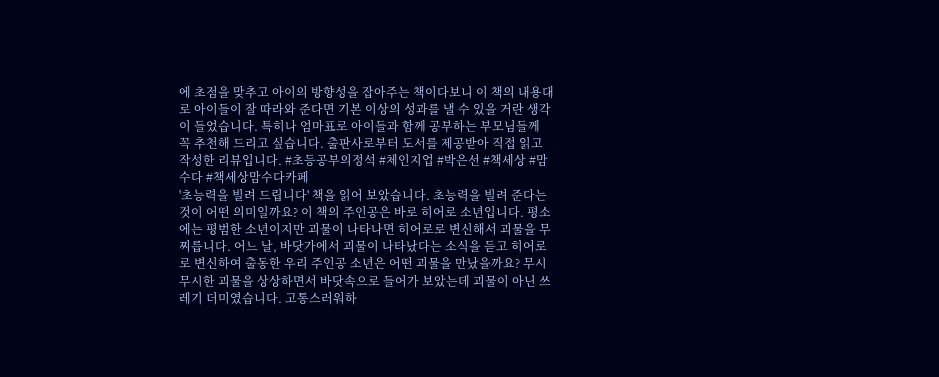에 초점을 맞추고 아이의 방향성을 잡아주는 책이다보니 이 책의 내용대로 아이들이 잘 따라와 준다면 기본 이상의 성과를 낼 수 있을 거란 생각이 들었습니다. 특히나 엄마표로 아이들과 함께 공부하는 부모님들께 꼭 추천해 드리고 싶습니다. 출판사로부터 도서를 제공받아 직접 읽고 작성한 리뷰입니다. #초등공부의정석 #체인지업 #박은선 #책세상 #맘수다 #책세상맘수다카페
'초능력을 빌려 드립니다' 책을 읽어 보았습니다. 초능력을 빌려 준다는 것이 어떤 의미일까요? 이 책의 주인공은 바로 히어로 소년입니다. 평소에는 평범한 소년이지만 괴물이 나타나면 히어로로 변신해서 괴물을 무찌릅니다. 어느 날, 바닷가에서 괴물이 나타났다는 소식을 듣고 히어로로 변신하여 출동한 우리 주인공 소년은 어떤 괴물을 만났을까요? 무시무시한 괴물을 상상하면서 바닷속으로 들어가 보았는데 괴물이 아닌 쓰레기 더미였습니다. 고통스러워하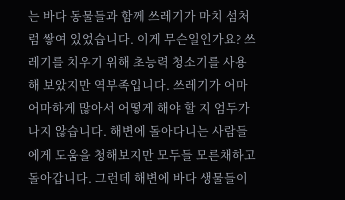는 바다 동물들과 함께 쓰레기가 마치 섬처럼 쌓여 있었습니다. 이게 무슨일인가요? 쓰레기를 치우기 위해 초능력 청소기를 사용해 보았지만 역부족입니다. 쓰레기가 어마어마하게 많아서 어떻게 해야 할 지 엄두가 나지 않습니다. 해변에 돌아다니는 사람들에게 도움을 청해보지만 모두들 모른채하고 돌아갑니다. 그런데 해변에 바다 생물들이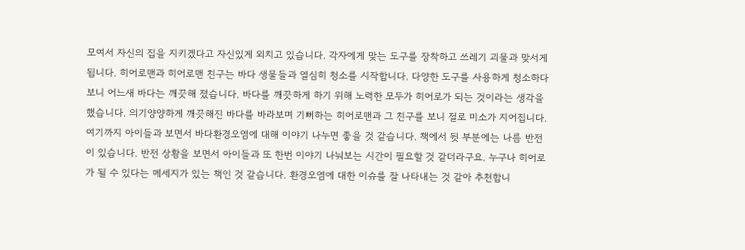모여서 자신의 집을 지키겠다고 자신있게 외치고 있습니다. 각자에게 맞는 도구를 장착하고 쓰레기 괴물과 맞서게 됩니다. 히어로맨과 히어로맨 친구는 바다 생물들과 열심히 청소를 시작합니다. 다양한 도구를 사용하게 청소하다보니 어느새 바다는 깨끗해 졌습니다. 바다를 깨끗하게 하기 위해 노력한 모두가 히어로가 되는 것이라는 생각을 했습니다. 의기양양하게 깨끗해진 바다를 바라보며 기뻐하는 히어로맨과 그 친구를 보니 절로 미소가 지어집니다. 여기까지 아이들과 보면서 바다환경오염에 대해 이야기 나누면 좋을 것 같습니다. 책에서 뒷 부분에는 나름 반전이 있습니다. 반전 상황을 보면서 아이들과 또 한번 이야기 나눠보는 시간이 필요할 것 같더라구요. 누구나 히어로가 될 수 있다는 메세지가 있는 책인 것 같습니다. 환경오염에 대한 이슈를 잘 나타내는 것 같아 추천합니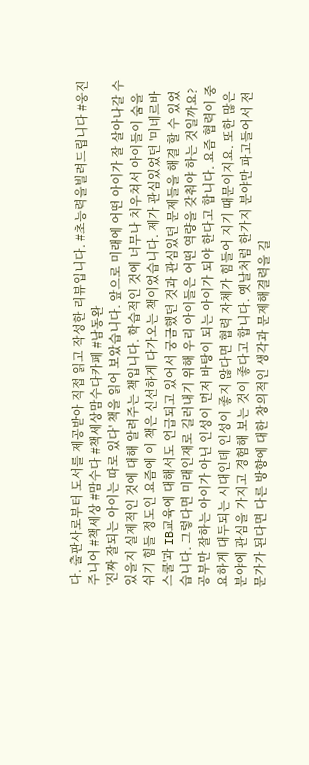다. 출판사로부터 도서를 제공받아 직접 읽고 작성한 리뷰입니다. #초능력을빌려드립니다 #웅진주니어 #책세상 #맘수다 #책세상맘수다카페 #남동완
'진짜 잘되는 아이는 따로 있다' 책을 읽어 보았습니다. 앞으로 미래에 어떤 아이가 잘 살아나갈 수 있을지 실제적인 것에 대해 알려주는 책입니다. 학습적인 것에 너무나 치우쳐서 아이들이 숨을 쉬기 힘들 정도인 요즘에 이 책은 신선하게 다가오는 책이었습니다. 제가 관심있었던 '미네르바 스쿨'과 IB교육에 대해서도 언급되고 있어서 궁금했던 것과 관심있던 문제들을 해결 할 수 있었습니다. 그렇다면 미래인재로 길러내기 위해 우리 아이들은 어떤 역량을 갖춰야 하는 것일까요? 공부만 잘하는 아이가 아닌 인성이 먼저 바탕이 되는 아이가 되야 한다고 합니다. 요즘 협력이 중요하게 대두되는 시대인데 인성이 좋지 않다면 협력 자체가 힘들어 지기 때문이지요. 또한 많은 분야에 관심을 가지고 경험해 보는 것이 좋다고 합니다. 옛날처럼 한가지 분야만 파고들어서 전문가가 된다면 다른 방향에 대한 창의적인 생각과 문제해결력을 길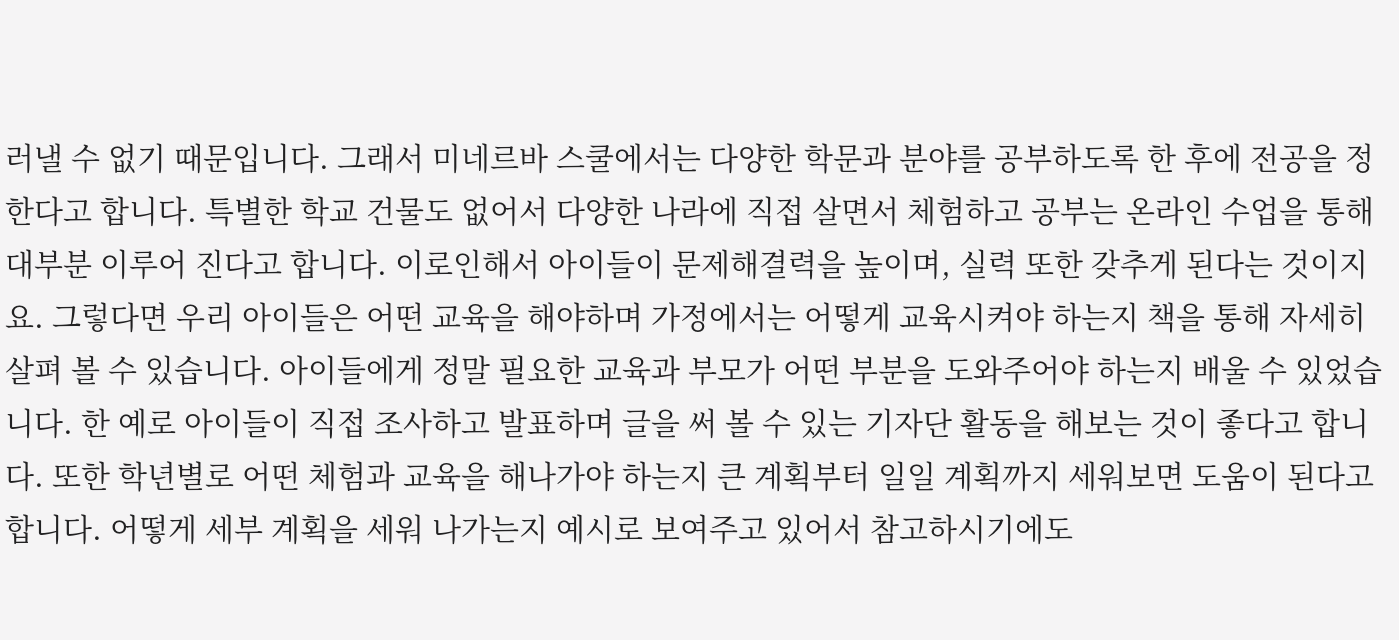러낼 수 없기 때문입니다. 그래서 미네르바 스쿨에서는 다양한 학문과 분야를 공부하도록 한 후에 전공을 정한다고 합니다. 특별한 학교 건물도 없어서 다양한 나라에 직접 살면서 체험하고 공부는 온라인 수업을 통해 대부분 이루어 진다고 합니다. 이로인해서 아이들이 문제해결력을 높이며, 실력 또한 갖추게 된다는 것이지요. 그렇다면 우리 아이들은 어떤 교육을 해야하며 가정에서는 어떻게 교육시켜야 하는지 책을 통해 자세히 살펴 볼 수 있습니다. 아이들에게 정말 필요한 교육과 부모가 어떤 부분을 도와주어야 하는지 배울 수 있었습니다. 한 예로 아이들이 직접 조사하고 발표하며 글을 써 볼 수 있는 기자단 활동을 해보는 것이 좋다고 합니다. 또한 학년별로 어떤 체험과 교육을 해나가야 하는지 큰 계획부터 일일 계획까지 세워보면 도움이 된다고 합니다. 어떻게 세부 계획을 세워 나가는지 예시로 보여주고 있어서 참고하시기에도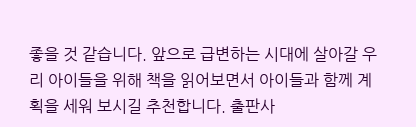좋을 것 같습니다. 앞으로 급변하는 시대에 살아갈 우리 아이들을 위해 책을 읽어보면서 아이들과 함께 계획을 세워 보시길 추천합니다. 출판사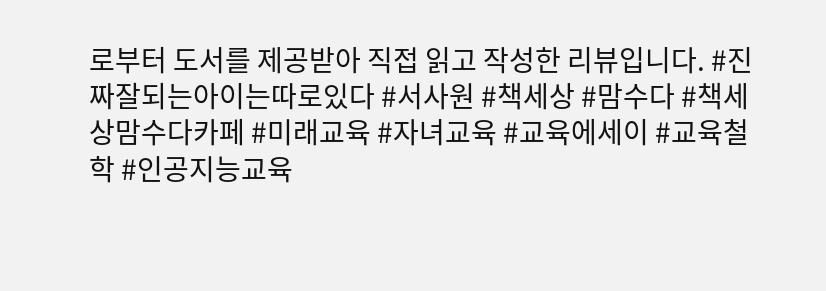로부터 도서를 제공받아 직접 읽고 작성한 리뷰입니다. #진짜잘되는아이는따로있다 #서사원 #책세상 #맘수다 #책세상맘수다카페 #미래교육 #자녀교육 #교육에세이 #교육철학 #인공지능교육